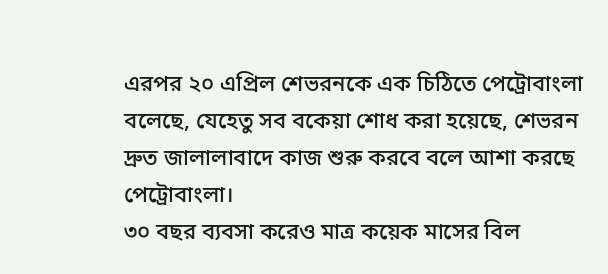এরপর ২০ এপ্রিল শেভরনকে এক চিঠিতে পেট্রোবাংলা বলেছে, যেহেতু সব বকেয়া শোধ করা হয়েছে, শেভরন দ্রুত জালালাবাদে কাজ শুরু করবে বলে আশা করছে পেট্রোবাংলা।
৩০ বছর ব্যবসা করেও মাত্র কয়েক মাসের বিল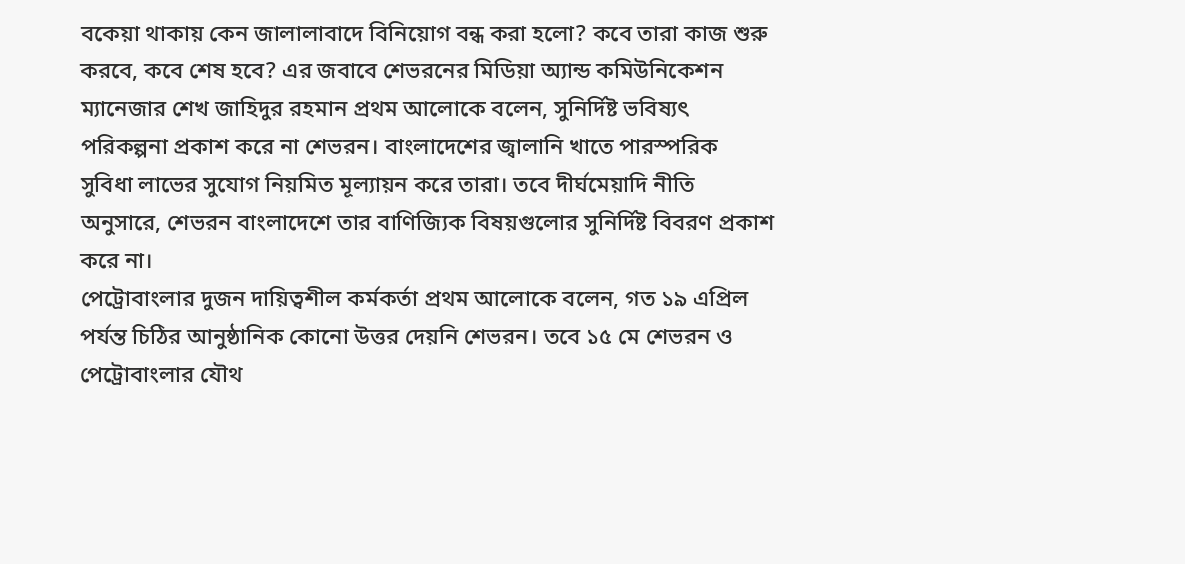বকেয়া থাকায় কেন জালালাবাদে বিনিয়োগ বন্ধ করা হলো? কবে তারা কাজ শুরু করবে, কবে শেষ হবে? এর জবাবে শেভরনের মিডিয়া অ্যান্ড কমিউনিকেশন ম্যানেজার শেখ জাহিদুর রহমান প্রথম আলোকে বলেন, সুনির্দিষ্ট ভবিষ্যৎ পরিকল্পনা প্রকাশ করে না শেভরন। বাংলাদেশের জ্বালানি খাতে পারস্পরিক সুবিধা লাভের সুযোগ নিয়মিত মূল্যায়ন করে তারা। তবে দীর্ঘমেয়াদি নীতি অনুসারে, শেভরন বাংলাদেশে তার বাণিজ্যিক বিষয়গুলোর সুনির্দিষ্ট বিবরণ প্রকাশ করে না।
পেট্রোবাংলার দুজন দায়িত্বশীল কর্মকর্তা প্রথম আলোকে বলেন, গত ১৯ এপ্রিল পর্যন্ত চিঠির আনুষ্ঠানিক কোনো উত্তর দেয়নি শেভরন। তবে ১৫ মে শেভরন ও পেট্রোবাংলার যৌথ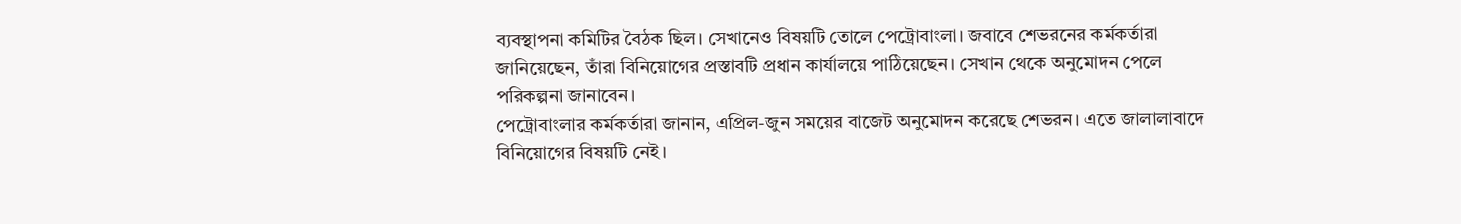ব্যবস্থাপনা কমিটির বৈঠক ছিল। সেখানেও বিষয়টি তোলে পেট্রোবাংলা। জবাবে শেভরনের কর্মকর্তারা জানিয়েছেন, তাঁরা বিনিয়োগের প্রস্তাবটি প্রধান কার্যালয়ে পাঠিয়েছেন। সেখান থেকে অনুমোদন পেলে পরিকল্পনা জানাবেন।
পেট্রোবাংলার কর্মকর্তারা জানান, এপ্রিল-জুন সময়ের বাজেট অনুমোদন করেছে শেভরন। এতে জালালাবাদে বিনিয়োগের বিষয়টি নেই।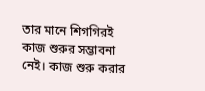তার মানে শিগগিরই কাজ শুরুর সম্ভাবনা নেই। কাজ শুরু করার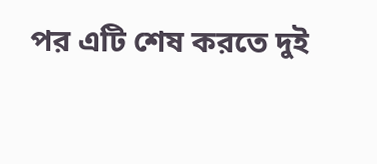পর এটি শেষ করতে দুই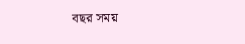বছর সময়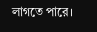লাগতে পারে।